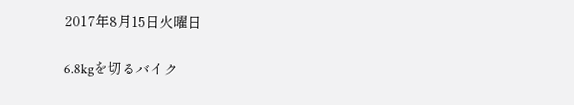2017年8月15日火曜日

6.8kgを切るバイク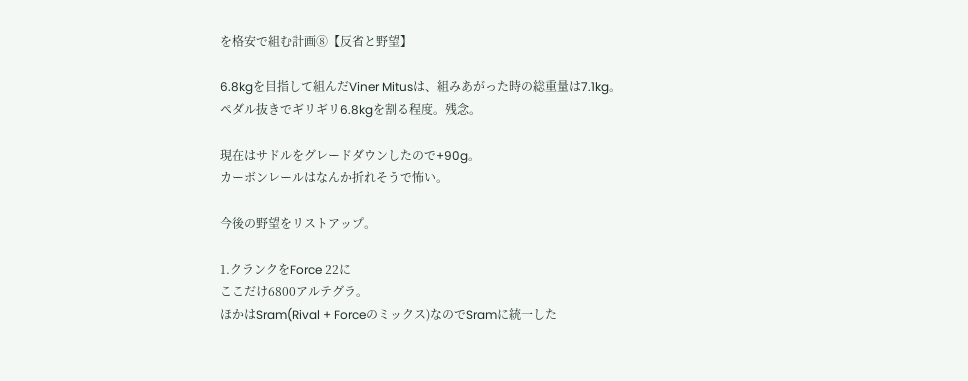を格安で組む計画⑧【反省と野望】

6.8kgを目指して組んだViner Mitusは、組みあがった時の総重量は7.1kg。
ペダル抜きでギリギリ6.8kgを割る程度。残念。

現在はサドルをグレードダウンしたので+90g。
カーボンレールはなんか折れそうで怖い。

今後の野望をリストアップ。

1.クランクをForce 22に
ここだけ6800アルテグラ。
ほかはSram(Rival + Forceのミックス)なのでSramに統一した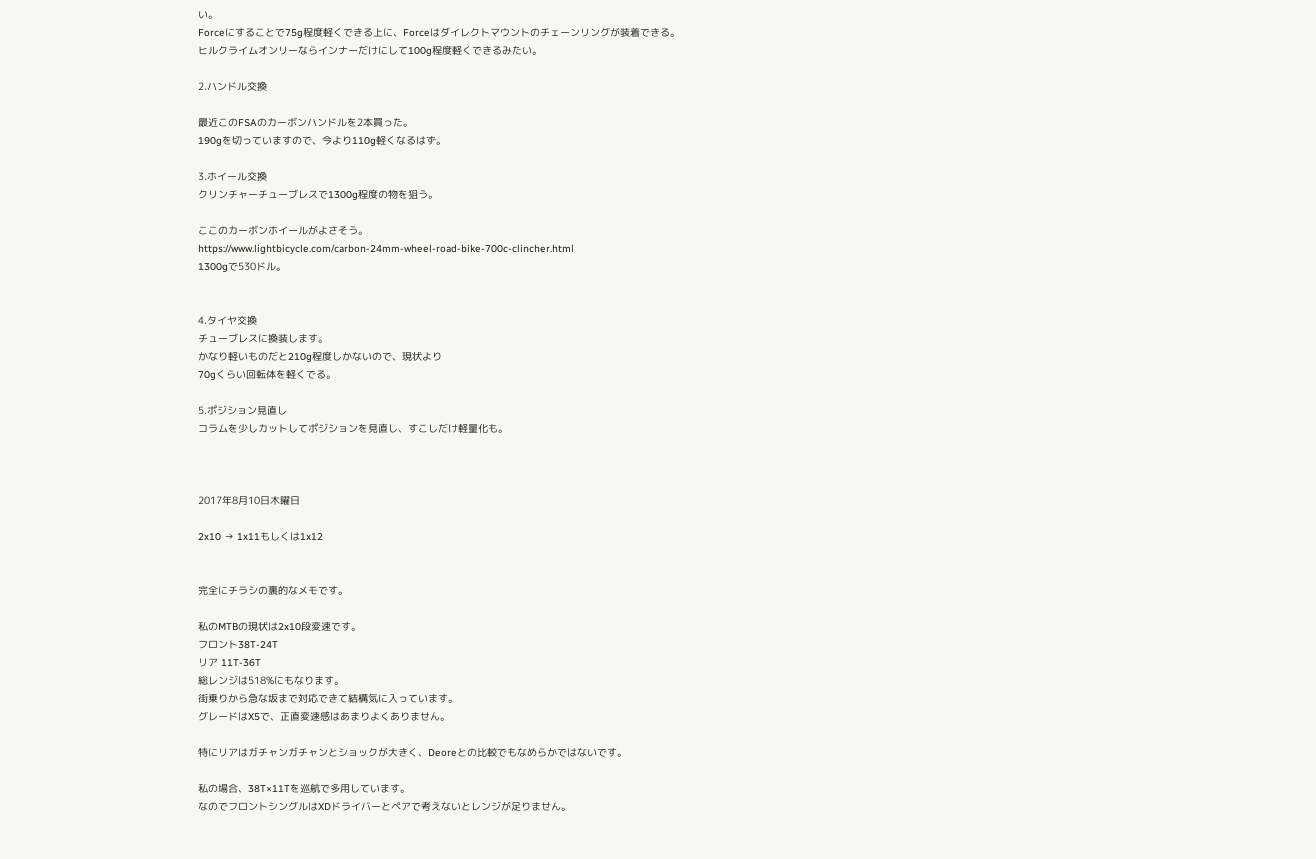い。
Forceにすることで75g程度軽くできる上に、Forceはダイレクトマウントのチェーンリングが装着できる。
ヒルクライムオンリーならインナーだけにして100g程度軽くできるみたい。

2.ハンドル交換

最近このFSAのカーボンハンドルを2本買った。
190gを切っていますので、今より110g軽くなるはず。

3.ホイール交換
クリンチャーチューブレスで1300g程度の物を狙う。

ここのカーボンホイールがよさそう。
https://www.lightbicycle.com/carbon-24mm-wheel-road-bike-700c-clincher.html
1300gで530ドル。


4.タイヤ交換
チューブレスに換装します。
かなり軽いものだと210g程度しかないので、現状より
70gくらい回転体を軽くでる。

5.ポジション見直し
コラムを少しカットしてポジションを見直し、すこしだけ軽量化も。



2017年8月10日木曜日

2x10 → 1x11もしくは1x12


完全にチラシの裏的なメモです。

私のMTBの現状は2x10段変速です。
フロント38T-24T
リア 11T-36T
総レンジは518%にもなります。
街乗りから急な坂まで対応できて結構気に入っています。
グレードはX5で、正直変速感はあまりよくありません。

特にリアはガチャンガチャンとショックが大きく、Deoreとの比較でもなめらかではないです。

私の場合、38T×11Tを巡航で多用しています。
なのでフロントシングルはXDドライバーとペアで考えないとレンジが足りません。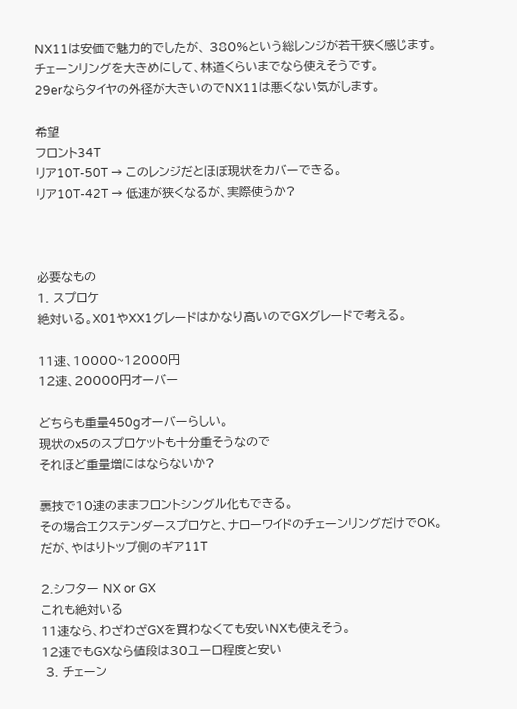NX11は安価で魅力的でしたが、 380%という総レンジが若干狭く感じます。
チェーンリングを大きめにして、林道くらいまでなら使えそうです。
29erならタイヤの外径が大きいのでNX11は悪くない気がします。

希望
フロント34T
リア10T-50T → このレンジだとほぼ現状をカバーできる。
リア10T-42T → 低速が狭くなるが、実際使うか?



必要なもの
1. スプロケ
絶対いる。X01やXX1グレードはかなり高いのでGXグレードで考える。

11速、10000~12000円
12速、20000円オーバー

どちらも重量450gオーバーらしい。
現状のx5のスプロケットも十分重そうなので
それほど重量増にはならないか?

裏技で10速のままフロントシングル化もできる。
その場合エクステンダースプロケと、ナローワイドのチェーンリングだけでOK。
だが、やはりトップ側のギア11T

2.シフター NX or GX
これも絶対いる
11速なら、わざわざGXを買わなくても安いNXも使えそう。
12速でもGXなら値段は30ユーロ程度と安い
 3. チェーン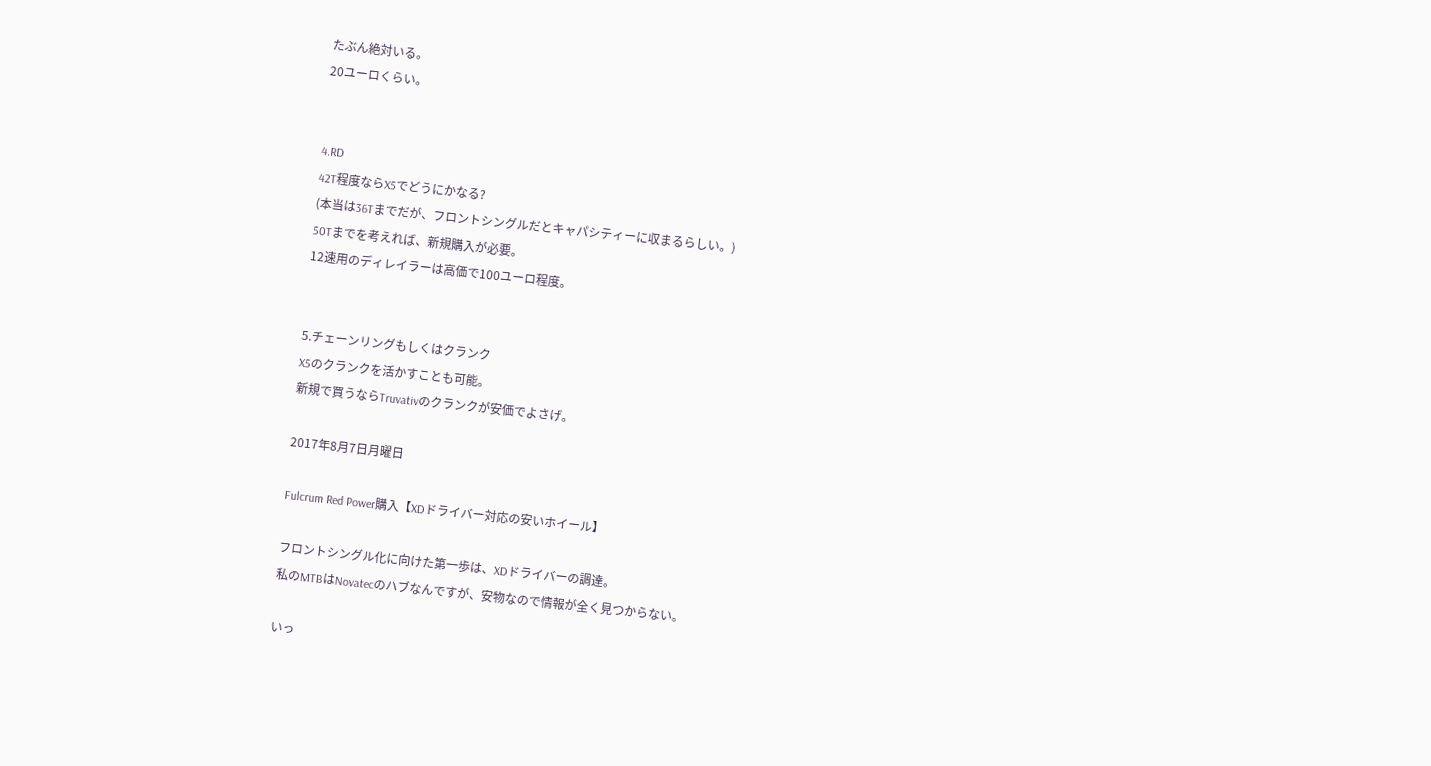たぶん絶対いる。
20ユーロくらい。


4.RD
42T程度ならX5でどうにかなる?
(本当は36Tまでだが、フロントシングルだとキャパシティーに収まるらしい。)
50Tまでを考えれば、新規購入が必要。
12速用のディレイラーは高価で100ユーロ程度。


5.チェーンリングもしくはクランク
X5のクランクを活かすことも可能。
新規で買うならTruvativのクランクが安価でよさげ。

2017年8月7日月曜日

Fulcrum Red Power購入【XDドライバー対応の安いホイール】

フロントシングル化に向けた第一歩は、XDドライバーの調達。
私のMTBはNovatecのハブなんですが、安物なので情報が全く見つからない。

いっ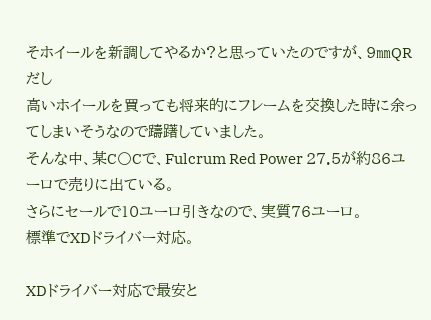そホイールを新調してやるか?と思っていたのですが、9㎜QRだし
高いホイールを買っても将来的にフレームを交換した時に余ってしまいそうなので躊躇していました。
そんな中、某C〇Cで、Fulcrum Red Power 27.5が約86ユーロで売りに出ている。
さらにセールで10ユーロ引きなので、実質76ユーロ。
標準でXDドライバー対応。

XDドライバー対応で最安と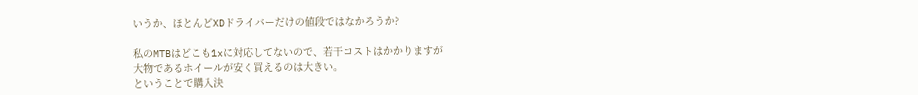いうか、ほとんどXDドライバーだけの値段ではなかろうか?

私のMTBはどこも1xに対応してないので、若干コストはかかりますが
大物であるホイールが安く買えるのは大きい。
ということで購入決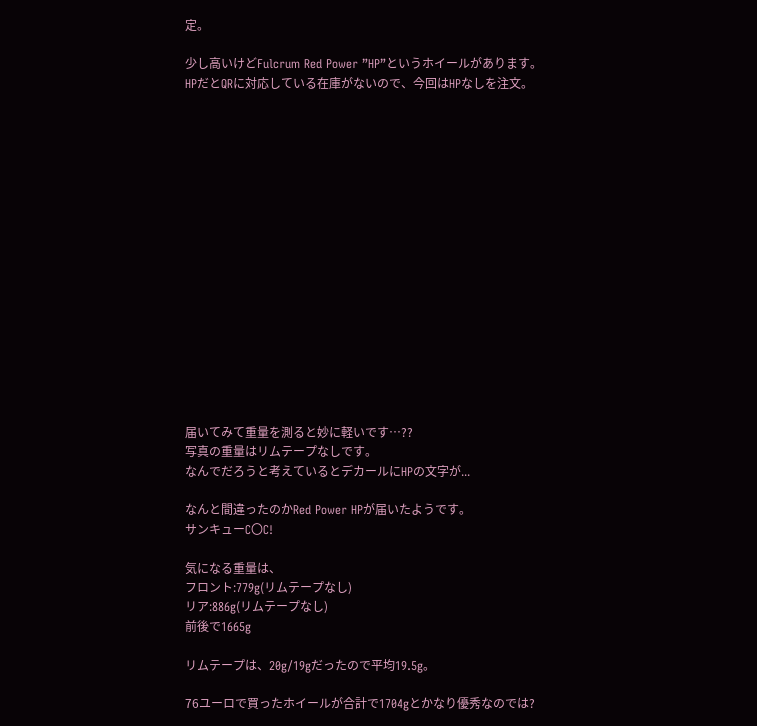定。

少し高いけどFulcrum Red Power ”HP”というホイールがあります。
HPだとQRに対応している在庫がないので、今回はHPなしを注文。

















届いてみて重量を測ると妙に軽いです…??
写真の重量はリムテープなしです。
なんでだろうと考えているとデカールにHPの文字が...

なんと間違ったのかRed Power HPが届いたようです。
サンキューC〇C!

気になる重量は、
フロント:779g(リムテープなし)
リア:886g(リムテープなし)
前後で1665g

リムテープは、20g/19gだったので平均19.5g。

76ユーロで買ったホイールが合計で1704gとかなり優秀なのでは?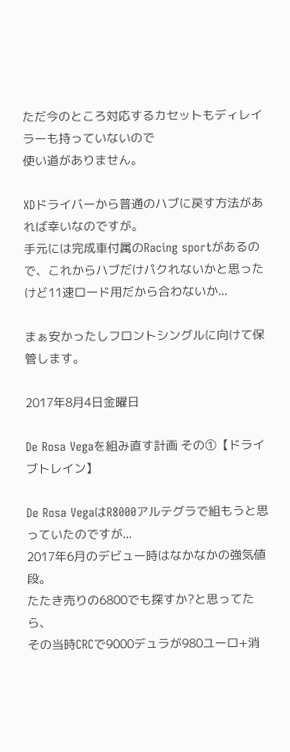ただ今のところ対応するカセットもディレイラーも持っていないので
使い道がありません。

XDドライバーから普通のハブに戻す方法があれば幸いなのですが。
手元には完成車付属のRacing sportがあるので、これからハブだけパクれないかと思ったけど11速ロード用だから合わないか...

まぁ安かったしフロントシングルに向けて保管します。

2017年8月4日金曜日

De Rosa Vegaを組み直す計画 その①【ドライブトレイン】

De Rosa VegaはR8000アルテグラで組もうと思っていたのですが...
2017年6月のデビュー時はなかなかの強気値段。
たたき売りの6800でも探すか?と思ってたら、
その当時CRCで9000デュラが980ユーロ+消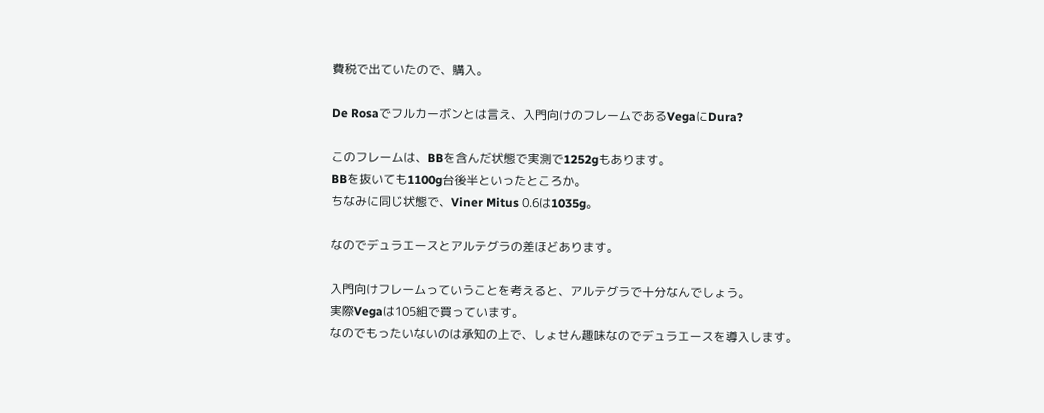費税で出ていたので、購入。

De Rosaでフルカーボンとは言え、入門向けのフレームであるVegaにDura?

このフレームは、BBを含んだ状態で実測で1252gもあります。
BBを抜いても1100g台後半といったところか。
ちなみに同じ状態で、Viner Mitus 0.6は1035g。

なのでデュラエースとアルテグラの差ほどあります。

入門向けフレームっていうことを考えると、アルテグラで十分なんでしょう。
実際Vegaは105組で買っています。
なのでもったいないのは承知の上で、しょせん趣味なのでデュラエースを導入します。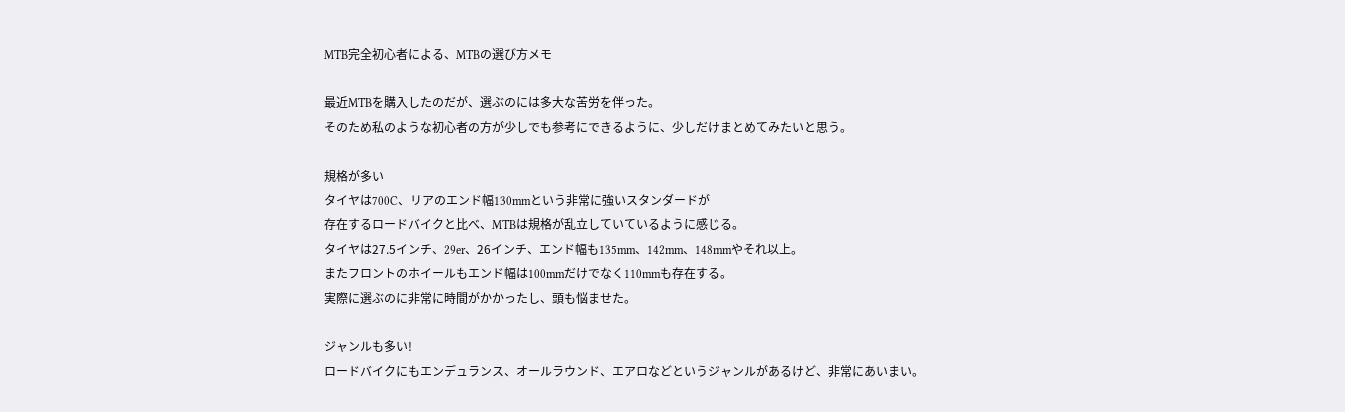MTB完全初心者による、MTBの選び方メモ

最近MTBを購入したのだが、選ぶのには多大な苦労を伴った。
そのため私のような初心者の方が少しでも参考にできるように、少しだけまとめてみたいと思う。

規格が多い
タイヤは700C、リアのエンド幅130mmという非常に強いスタンダードが
存在するロードバイクと比べ、MTBは規格が乱立していているように感じる。
タイヤは27.5インチ、29er、26インチ、エンド幅も135mm、142mm、148mmやそれ以上。
またフロントのホイールもエンド幅は100mmだけでなく110mmも存在する。
実際に選ぶのに非常に時間がかかったし、頭も悩ませた。

ジャンルも多い!
ロードバイクにもエンデュランス、オールラウンド、エアロなどというジャンルがあるけど、非常にあいまい。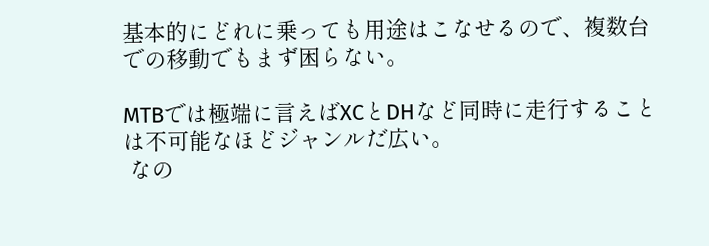基本的にどれに乗っても用途はこなせるので、複数台での移動でもまず困らない。

MTBでは極端に言えばXCとDHなど同時に走行することは不可能なほどジャンルだ広い。
 なの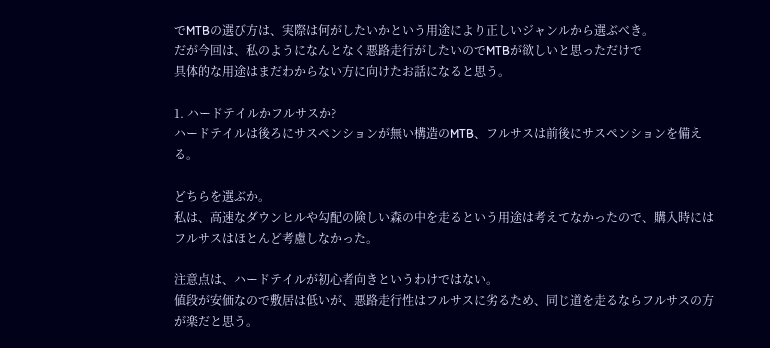でMTBの選び方は、実際は何がしたいかという用途により正しいジャンルから選ぶべき。
だが今回は、私のようになんとなく悪路走行がしたいのでMTBが欲しいと思っただけで
具体的な用途はまだわからない方に向けたお話になると思う。

1. ハードテイルかフルサスか?
ハードテイルは後ろにサスペンションが無い構造のMTB、フルサスは前後にサスペンションを備える。

どちらを選ぶか。
私は、高速なダウンヒルや勾配の険しい森の中を走るという用途は考えてなかったので、購入時にはフルサスはほとんど考慮しなかった。

注意点は、ハードテイルが初心者向きというわけではない。
値段が安価なので敷居は低いが、悪路走行性はフルサスに劣るため、同じ道を走るならフルサスの方が楽だと思う。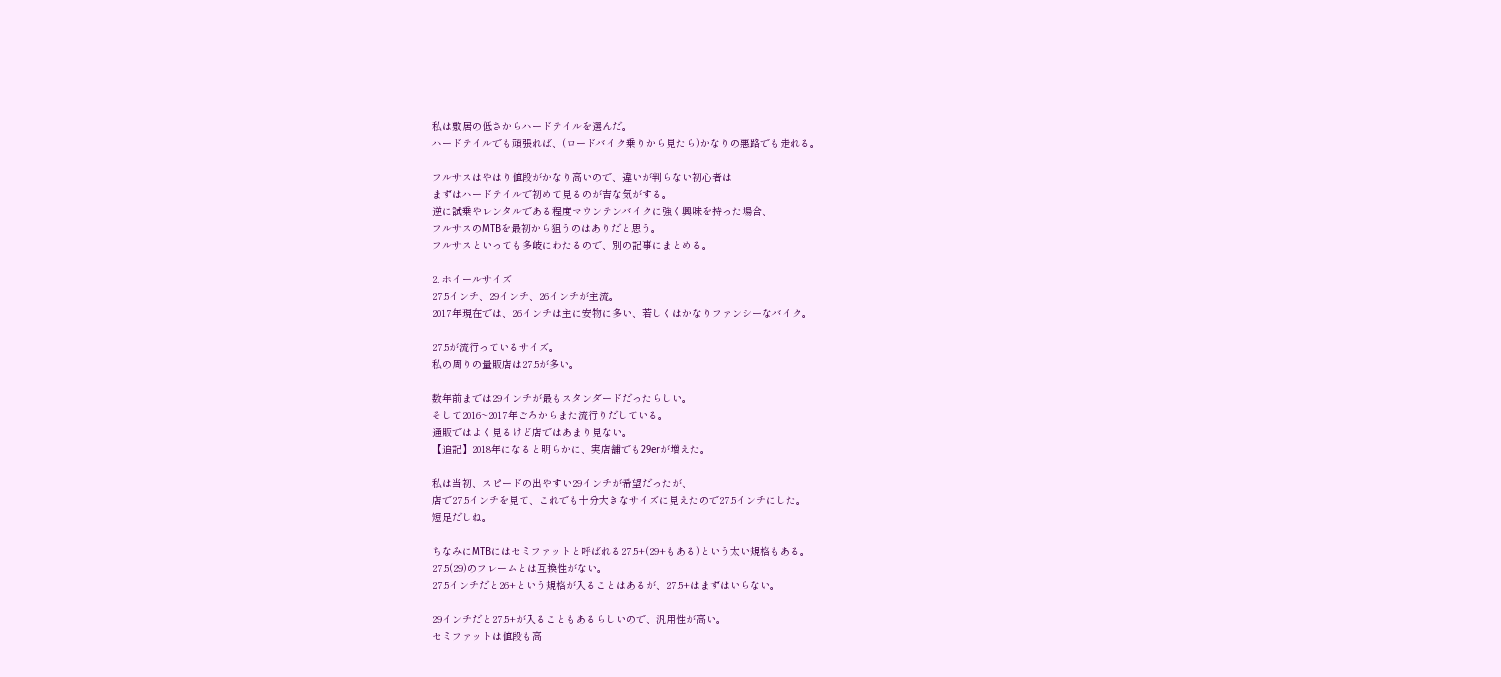私は敷居の低さからハードテイルを選んだ。
ハードテイルでも頑張れば、(ロードバイク乗りから見たら)かなりの悪路でも走れる。

フルサスはやはり値段がかなり高いので、違いが判らない初心者は
まずはハードテイルで初めて見るのが吉な気がする。
逆に試乗やレンタルである程度マウンテンバイクに強く興味を持った場合、
フルサスのMTBを最初から狙うのはありだと思う。
フルサスといっても多岐にわたるので、別の記事にまとめる。

2. ホイールサイズ
27.5インチ、29インチ、26インチが主流。
2017年現在では、26インチは主に安物に多い、若しくはかなりファンシーなバイク。

27.5が流行っているサイズ。
私の周りの量販店は27.5が多い。

数年前までは29インチが最もスタンダードだったらしい。
そして2016~2017年ごろからまた流行りだしている。
通販ではよく見るけど店ではあまり見ない。
【追記】2018年になると明らかに、実店舗でも29erが増えた。

私は当初、スピードの出やすい29インチが希望だったが、
店で27.5インチを見て、これでも十分大きなサイズに見えたので27.5インチにした。
短足だしね。

ちなみにMTBにはセミファットと呼ばれる27.5+(29+もある)という太い規格もある。
27.5(29)のフレームとは互換性がない。
27.5インチだと26+という規格が入ることはあるが、27.5+はまずはいらない。

29インチだと27.5+が入ることもあるらしいので、汎用性が高い。
セミファットは値段も高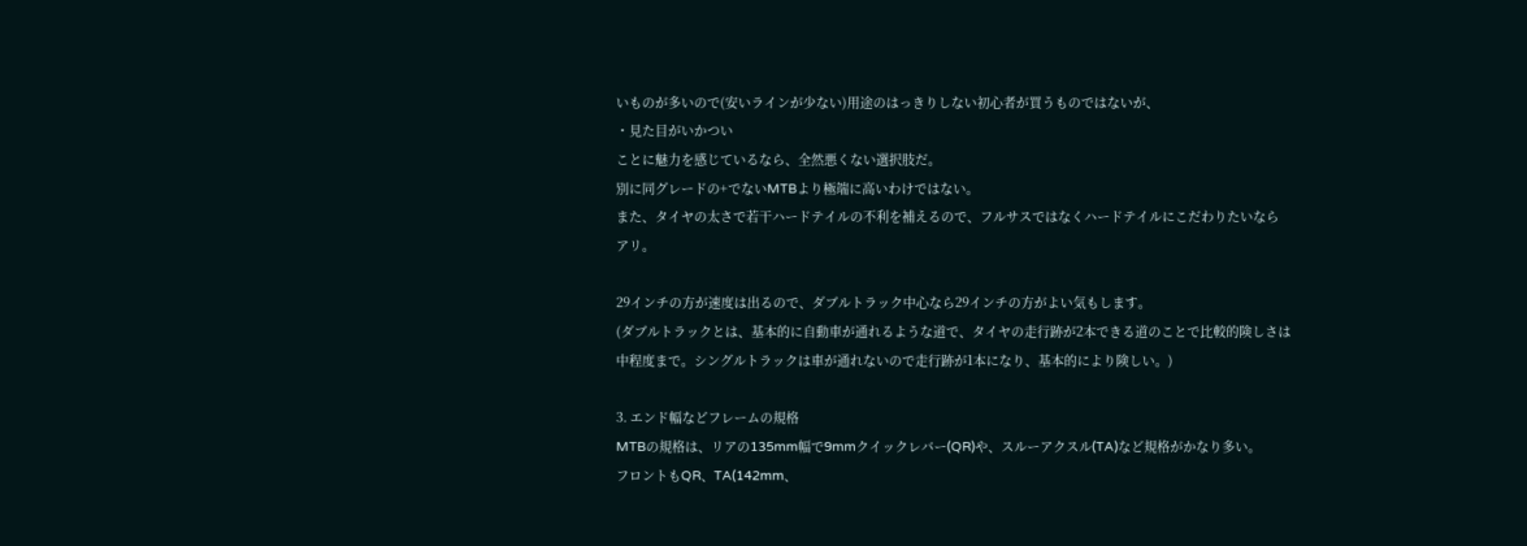いものが多いので(安いラインが少ない)用途のはっきりしない初心者が買うものではないが、
・見た目がいかつい
ことに魅力を感じているなら、全然悪くない選択肢だ。
別に同グレードの+でないMTBより極端に高いわけではない。
また、タイヤの太さで若干ハードテイルの不利を補えるので、フルサスではなくハードテイルにこだわりたいならアリ。

29インチの方が速度は出るので、ダブルトラック中心なら29インチの方がよい気もします。
(ダブルトラックとは、基本的に自動車が通れるような道で、タイヤの走行跡が2本できる道のことで比較的険しさは中程度まで。シングルトラックは車が通れないので走行跡が1本になり、基本的により険しい。)

3. エンド幅などフレームの規格
MTBの規格は、リアの135mm幅で9mmクイックレバー(QR)や、スルーアクスル(TA)など規格がかなり多い。
フロントもQR、TA(142mm、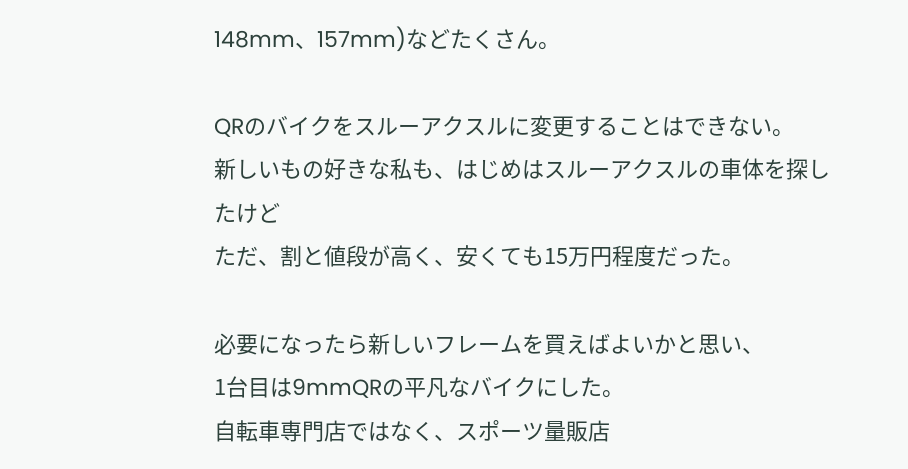148mm、157mm)などたくさん。

QRのバイクをスルーアクスルに変更することはできない。
新しいもの好きな私も、はじめはスルーアクスルの車体を探したけど
ただ、割と値段が高く、安くても15万円程度だった。

必要になったら新しいフレームを買えばよいかと思い、
1台目は9mmQRの平凡なバイクにした。
自転車専門店ではなく、スポーツ量販店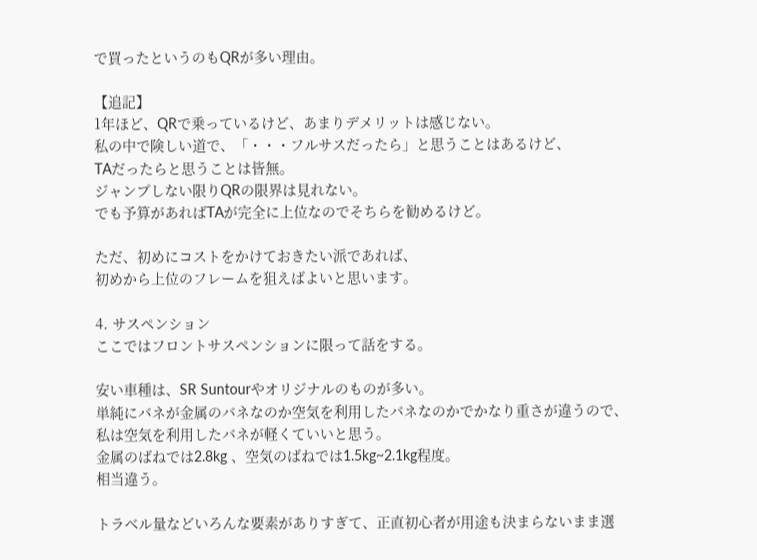で買ったというのもQRが多い理由。

【追記】
1年ほど、QRで乗っているけど、あまりデメリットは感じない。
私の中で険しい道で、「・・・フルサスだったら」と思うことはあるけど、
TAだったらと思うことは皆無。
ジャンプしない限りQRの限界は見れない。
でも予算があればTAが完全に上位なのでそちらを勧めるけど。

ただ、初めにコストをかけておきたい派であれば、
初めから上位のフレームを狙えばよいと思います。

4. サスペンション
ここではフロントサスペンションに限って話をする。

安い車種は、SR Suntourやオリジナルのものが多い。
単純にバネが金属のバネなのか空気を利用したバネなのかでかなり重さが違うので、
私は空気を利用したバネが軽くていいと思う。
金属のばねでは2.8kg 、空気のばねでは1.5kg~2.1kg程度。
相当違う。

トラベル量などいろんな要素がありすぎて、正直初心者が用途も決まらないまま選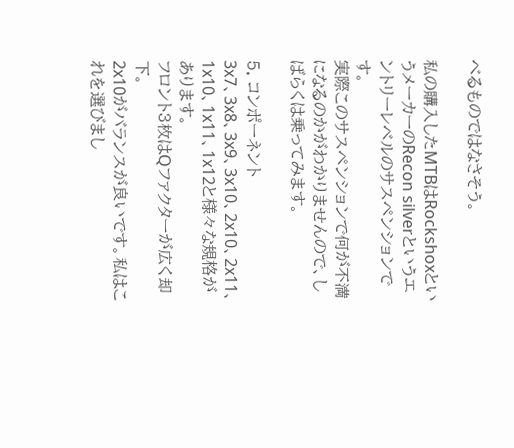べるものではなさそう。

私の購入したMTBはRockshoxというメーカーのRecon silverというエントリーレベルのサスペンションです。
実際このサスペンションで何が不満になるのかがわかりませんので、しばらくは乗ってみます。

5. コンポーネント
3x7、3x8、3x9、3x10、2x10、2x11、1x10、1x11、1x12と様々な規格があります。
フロント3枚はQファクターが広く却下。
2x10がバランスが良いです。私はこれを選びまし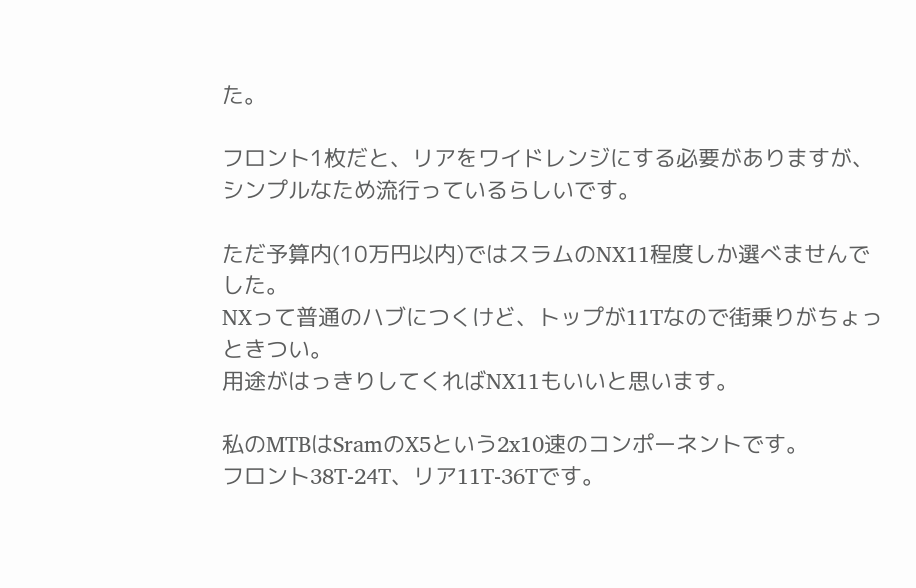た。

フロント1枚だと、リアをワイドレンジにする必要がありますが、
シンプルなため流行っているらしいです。

ただ予算内(10万円以内)ではスラムのNX11程度しか選べませんでした。
NXって普通のハブにつくけど、トップが11Tなので街乗りがちょっときつい。
用途がはっきりしてくればNX11もいいと思います。

私のMTBはSramのX5という2x10速のコンポーネントです。
フロント38T-24T、リア11T-36Tです。